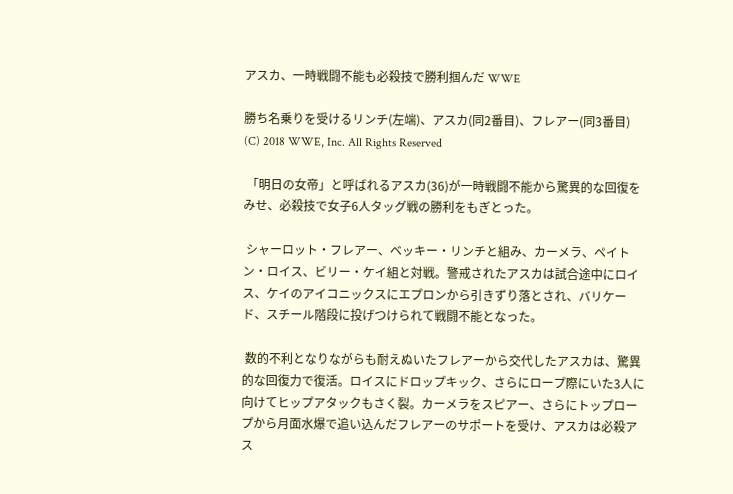アスカ、一時戦闘不能も必殺技で勝利掴んだ WWE

勝ち名乗りを受けるリンチ(左端)、アスカ(同2番目)、フレアー(同3番目) (C) 2018 WWE, Inc. All Rights Reserved

 「明日の女帝」と呼ばれるアスカ(36)が一時戦闘不能から驚異的な回復をみせ、必殺技で女子6人タッグ戦の勝利をもぎとった。

 シャーロット・フレアー、ベッキー・リンチと組み、カーメラ、ペイトン・ロイス、ビリー・ケイ組と対戦。警戒されたアスカは試合途中にロイス、ケイのアイコニックスにエプロンから引きずり落とされ、バリケード、スチール階段に投げつけられて戦闘不能となった。

 数的不利となりながらも耐えぬいたフレアーから交代したアスカは、驚異的な回復力で復活。ロイスにドロップキック、さらにロープ際にいた3人に向けてヒップアタックもさく裂。カーメラをスピアー、さらにトップロープから月面水爆で追い込んだフレアーのサポートを受け、アスカは必殺アス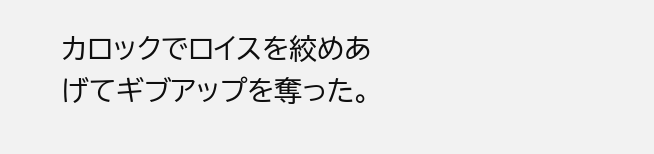カロックでロイスを絞めあげてギブアップを奪った。